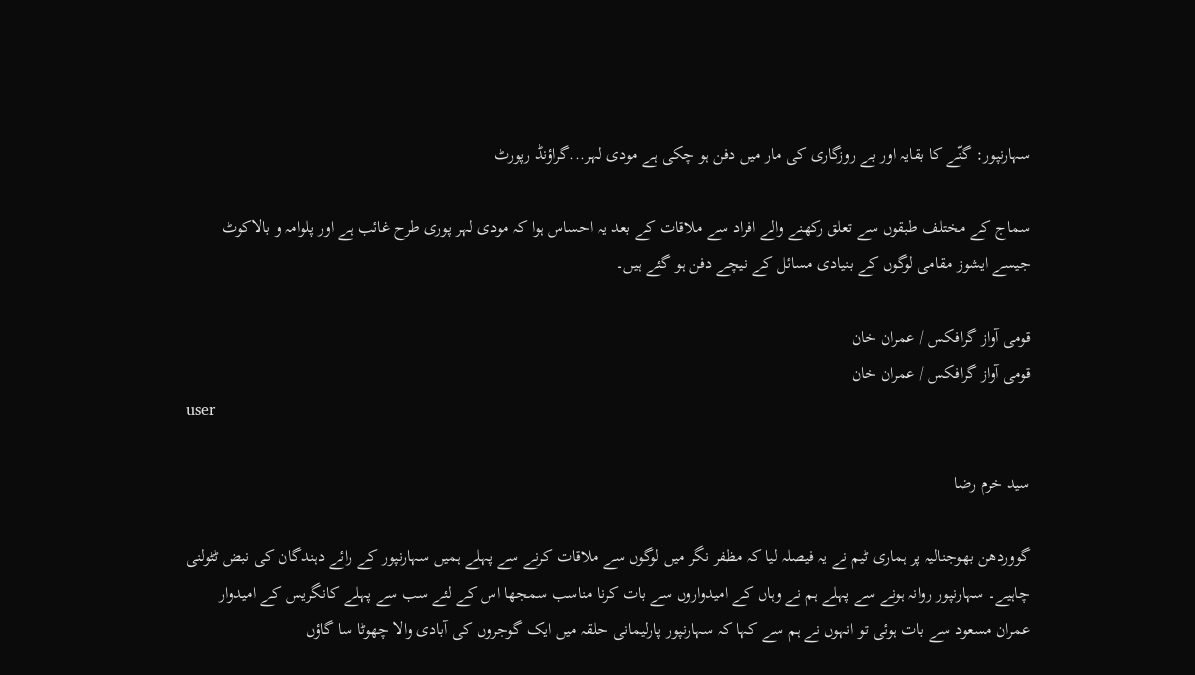سہارنپور: گنّے کا بقایہ اور بے روزگاری کی مار میں دفن ہو چکی ہے مودی لہر...گراؤنڈ رپورٹ

سماج کے مختلف طبقوں سے تعلق رکھنے والے افراد سے ملاقات کے بعد یہ احساس ہوا کہ مودی لہر پوری طرح غائب ہے اور پلوامہ و بالاکوٹ جیسے ایشوز مقامی لوگوں کے بنیادی مسائل کے نیچے دفن ہو گئے ہیں۔

قومی آواز گرافکس / عمران خان
قومی آواز گرافکس / عمران خان
user

سید خرم رضا

گووردھن بھوجنالیہ پر ہماری ٹیم نے یہ فیصلہ لیا کہ مظفر نگر میں لوگوں سے ملاقات کرنے سے پہلے ہمیں سہارنپور کے رائے دہندگان کی نبض ٹٹولنی چاہیے۔ سہارنپور روانہ ہونے سے پہلے ہم نے وہاں کے امیدواروں سے بات کرنا مناسب سمجھا اس کے لئے سب سے پہلے کانگریس کے امیدوار عمران مسعود سے بات ہوئی تو انہوں نے ہم سے کہا کہ سہارنپور پارلیمانی حلقہ میں ایک گوجروں کی آبادی والا چھوٹا سا گاؤں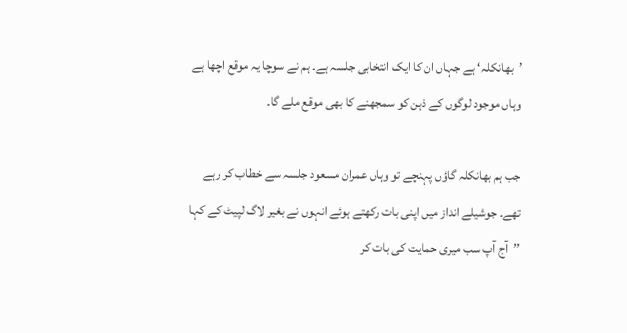’بھانکلہ‘ ہے جہاں ان کا ایک انتخابی جلسہ ہے۔ ہم نے سوچا یہ موقع اچھا ہے وہاں موجود لوگوں کے ذہن کو سمجھنے کا بھی موقع ملے گا۔

جب ہم بھانکلہ گاؤں پہنچے تو وہاں عمران مسعود جلسہ سے خطاب کر رہے تھے۔ جوشیلے انداز میں اپنی بات رکھتے ہوئے انہوں نے بغیر لاگ لپیٹ کے کہا ’’آج آپ سب میری حمایت کی بات کر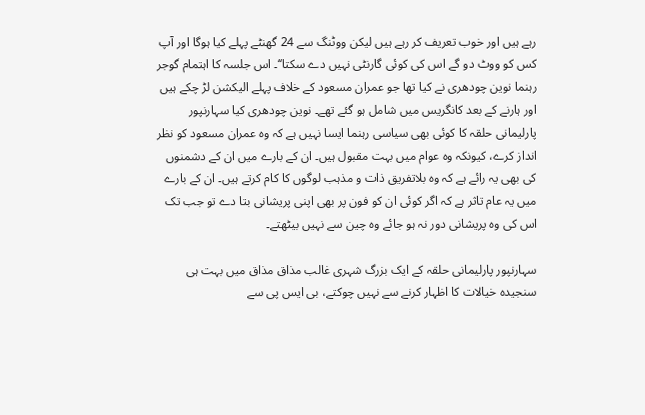رہے ہیں اور خوب تعریف کر رہے ہیں لیکن ووٹنگ سے 24 گھنٹے پہلے کیا ہوگا اور آپ کس کو ووٹ دو گے اس کی کوئی گارنٹی نہیں دے سکتا‘‘۔ اس جلسہ کا اہتمام گوجر رہنما نوین چودھری نے کیا تھا جو عمران مسعود کے خلاف پہلے الیکشن لڑ چکے ہیں اور ہارنے کے بعد کانگریس میں شامل ہو گئے تھے۔ نوین چودھری کیا سہارنپور پارلیمانی حلقہ کا کوئی بھی سیاسی رہنما ایسا نہیں ہے کہ وہ عمران مسعود کو نظر انداز کرے، کیونکہ وہ عوام میں بہت مقبول ہیں۔ ان کے بارے میں ان کے دشمنوں کی بھی یہ رائے ہے کہ وہ بلاتفریق ذات و مذہب لوگوں کا کام کرتے ہیں۔ ان کے بارے میں یہ عام تاثر ہے کہ اگر کوئی ان کو فون پر بھی اپنی پریشانی بتا دے تو جب تک اس کی وہ پریشانی دور نہ ہو جائے وہ چین سے نہیں بیٹھتے۔

سہارنپور پارلیمانی حلقہ کے ایک بزرگ شہری غالب مذاق مذاق میں بہت ہی سنجیدہ خیالات کا اظہار کرنے سے نہیں چوکتے، بی ایس پی سے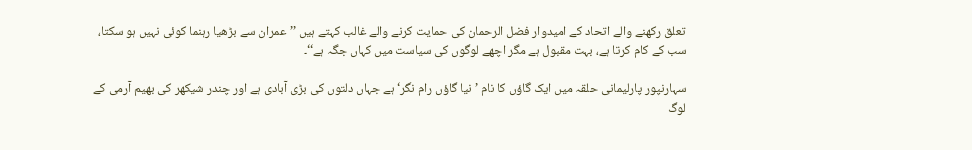تعلق رکھنے والے اتحاد کے امیدوار فضل الرحمان کی حمایت کرنے والے غالب کہتے ہیں ’’عمران سے بڑھیا رہنما کوئی نہیں ہو سکتا، سب کے کام کرتا ہے، بہت مقبول ہے مگر اچھے لوگوں کی سیاست میں کہاں جگہ ہے‘‘۔

سہارنپور پارلیمانی حلقہ میں ایک گاؤں کا نام ’نیا گاؤں رام نگر‘ ہے جہاں دلتوں کی بڑی آبادی ہے اور چندر شیکھر کی بھیم آرمی کے لوگ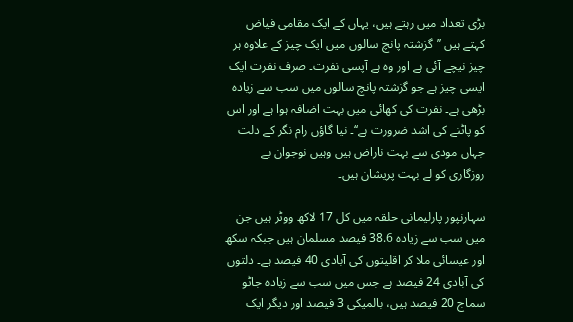بڑی تعداد میں رہتے ہیں، یہاں کے ایک مقامی فیاض کہتے ہیں ’’گزشتہ پانچ سالوں میں ایک چیز کے علاوہ ہر چیز نیچے آئی ہے اور وہ ہے آپسی نفرت۔ صرف نفرت ایک ایسی چیز ہے جو گزشتہ پانچ سالوں میں سب سے زیادہ بڑھی ہے۔ نفرت کی کھائی میں بہت اضافہ ہوا ہے اور اس کو پاٹنے کی اشد ضرورت ہے‘‘۔ نیا گاؤں رام نگر کے دلت جہاں مودی سے بہت ناراض ہیں وہیں نوجوان بے روزگاری کو لے بہت پریشان ہیں۔

سہارنپور پارلیمانی حلقہ میں کل 17 لاکھ ووٹر ہیں جن میں سب سے زیادہ 38.6 فیصد مسلمان ہیں جبکہ سکھ اور عیسائی ملا کر اقلیتوں کی آبادی 40 فیصد ہے۔ دلتوں کی آبادی 24 فیصد ہے جس میں سب سے زیادہ جاٹو سماج 20 فیصد ہیں، بالمیکی 3 فیصد اور دیگر ایک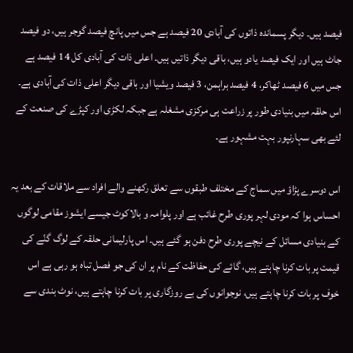فیصد ہیں۔ دیگر پسماندہ ذاتوں کی آبادی 20 فیصد ہے جس میں پانچ فیصد گوجر ہیں، دو فیصد جاٹ ہیں اور ایک فیصد یادو ہیں، باقی دیگر ذاتیں ہیں۔ اعلی ذات کی آبادی کل 14 فیصد ہے جس میں 6 فیصد ٹھاکر، 4 فیصد براہمن، 3 فیصد ویشیا اور باقی دیگر اعلی ذات کی آبادی ہے۔ اس حلقہ میں بنیادی طور پر زراعت ہی مرکزی مشغلہ ہے جبکہ لکڑی اور کپڑے کی صنعت کے لئے بھی سہارنپور بہت مشہور ہے۔

اس دوسرے پڑاؤ میں سماج کے مختلف طبقوں سے تعلق رکھنے والے افراد سے ملاقات کے بعد یہ احساس ہوا کہ مودی لہر پوری طرح غائب ہے اور پلوامہ و بالاکوٹ جیسے ایشوز مقامی لوگوں کے بنیادی مسائل کے نیچے پوری طرح دفن ہو گئے ہیں۔ اس پارلیمانی حلقہ کے لوگ گنّے کی قیمت پر بات کرنا چاہتے ہیں، گائے کی حفاظت کے نام پر ان کی جو فصل تباہ ہو رہی ہے اس خوف پر بات کرنا چاہتے ہیں، نوجوانوں کی بے روزگاری پر بات کرنا چاہتے ہیں، نوٹ بندی سے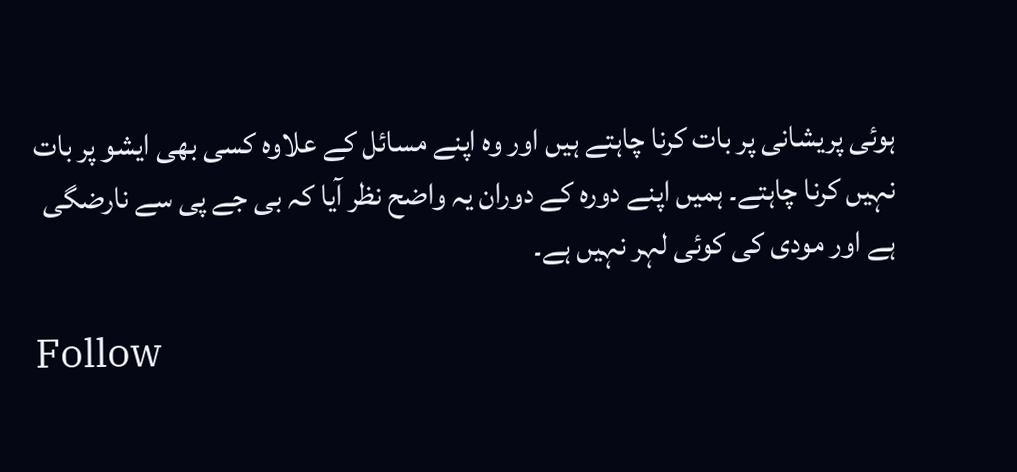ہوئی پریشانی پر بات کرنا چاہتے ہیں اور وہ اپنے مسائل کے علاوہ کسی بھی ایشو پر بات نہیں کرنا چاہتے۔ ہمیں اپنے دورہ کے دوران یہ واضح نظر آیا کہ بی جے پی سے نارضگی ہے اور مودی کی کوئی لہر نہیں ہے۔

Follow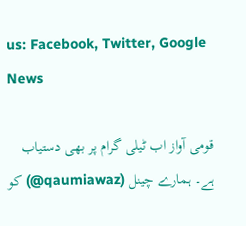us: Facebook, Twitter, Google News

قومی آواز اب ٹیلی گرام پر بھی دستیاب ہے۔ ہمارے چینل (qaumiawaz@) کو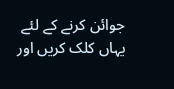جوائن کرنے کے لئے یہاں کلک کریں اور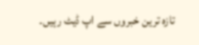تازہ ترین خبروں سے اپ ڈیٹ رہیں۔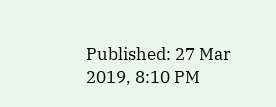Published: 27 Mar 2019, 8:10 PM